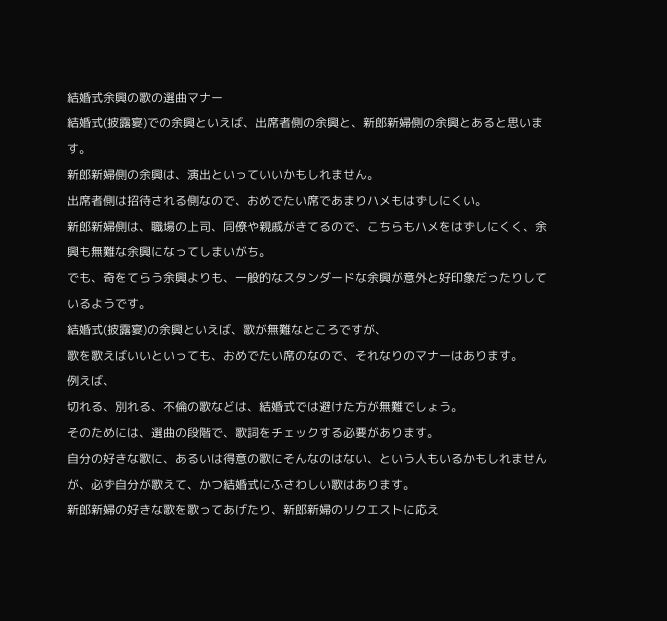結婚式余興の歌の選曲マナー
結婚式(披露宴)での余興といえば、出席者側の余興と、新郎新婦側の余興とあると思います。
新郎新婦側の余興は、演出といっていいかもしれません。
出席者側は招待される側なので、おめでたい席であまりハメもはずしにくい。
新郎新婦側は、職場の上司、同僚や親戚がきてるので、こちらもハメをはずしにくく、余興も無難な余興になってしまいがち。
でも、奇をてらう余興よりも、一般的なスタンダードな余興が意外と好印象だったりしているようです。
結婚式(披露宴)の余興といえば、歌が無難なところですが、
歌を歌えばいいといっても、おめでたい席のなので、それなりのマナーはあります。
例えば、
切れる、別れる、不倫の歌などは、結婚式では避けた方が無難でしょう。
そのためには、選曲の段階で、歌詞をチェックする必要があります。
自分の好きな歌に、あるいは得意の歌にそんなのはない、という人もいるかもしれませんが、必ず自分が歌えて、かつ結婚式にふさわしい歌はあります。
新郎新婦の好きな歌を歌ってあげたり、新郎新婦のリクエストに応え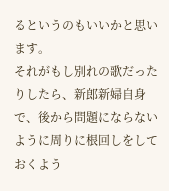るというのもいいかと思います。
それがもし別れの歌だったりしたら、新郎新婦自身で、後から問題にならないように周りに根回しをしておくよう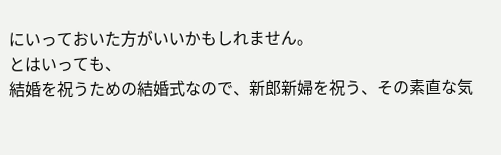にいっておいた方がいいかもしれません。
とはいっても、
結婚を祝うための結婚式なので、新郎新婦を祝う、その素直な気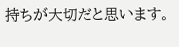持ちが大切だと思います。